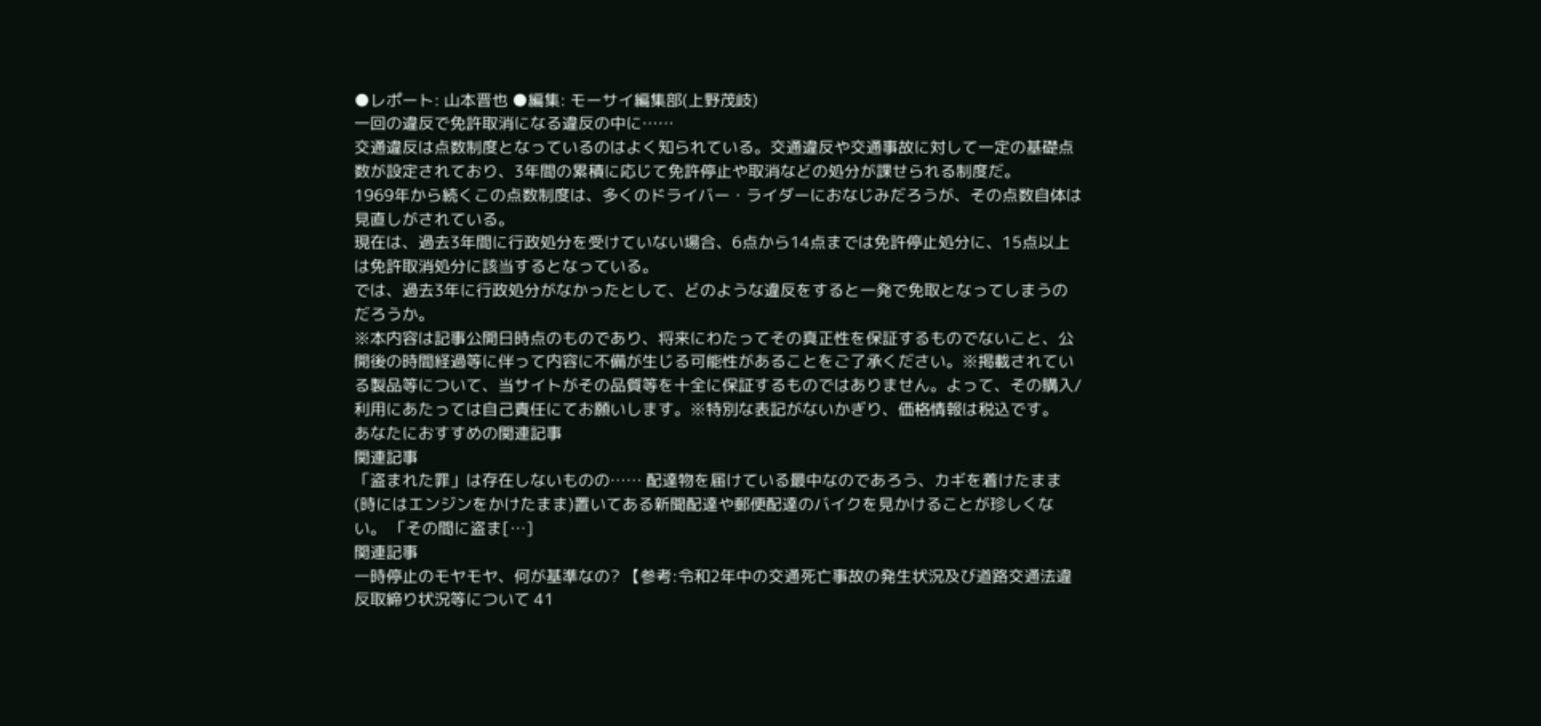●レポート: 山本晋也 ●編集: モーサイ編集部(上野茂岐)
一回の違反で免許取消になる違反の中に……
交通違反は点数制度となっているのはよく知られている。交通違反や交通事故に対して一定の基礎点数が設定されており、3年間の累積に応じて免許停止や取消などの処分が課せられる制度だ。
1969年から続くこの点数制度は、多くのドライバー・ライダーにおなじみだろうが、その点数自体は見直しがされている。
現在は、過去3年間に行政処分を受けていない場合、6点から14点までは免許停止処分に、15点以上は免許取消処分に該当するとなっている。
では、過去3年に行政処分がなかったとして、どのような違反をすると一発で免取となってしまうのだろうか。
※本内容は記事公開日時点のものであり、将来にわたってその真正性を保証するものでないこと、公開後の時間経過等に伴って内容に不備が生じる可能性があることをご了承ください。※掲載されている製品等について、当サイトがその品質等を十全に保証するものではありません。よって、その購入/利用にあたっては自己責任にてお願いします。※特別な表記がないかぎり、価格情報は税込です。
あなたにおすすめの関連記事
関連記事
「盗まれた罪」は存在しないものの…… 配達物を届けている最中なのであろう、カギを着けたまま(時にはエンジンをかけたまま)置いてある新聞配達や郵便配達のバイクを見かけることが珍しくない。 「その間に盗ま[…]
関連記事
一時停止のモヤモヤ、何が基準なの? 【参考:令和2年中の交通死亡事故の発生状況及び道路交通法違反取締り状況等について 41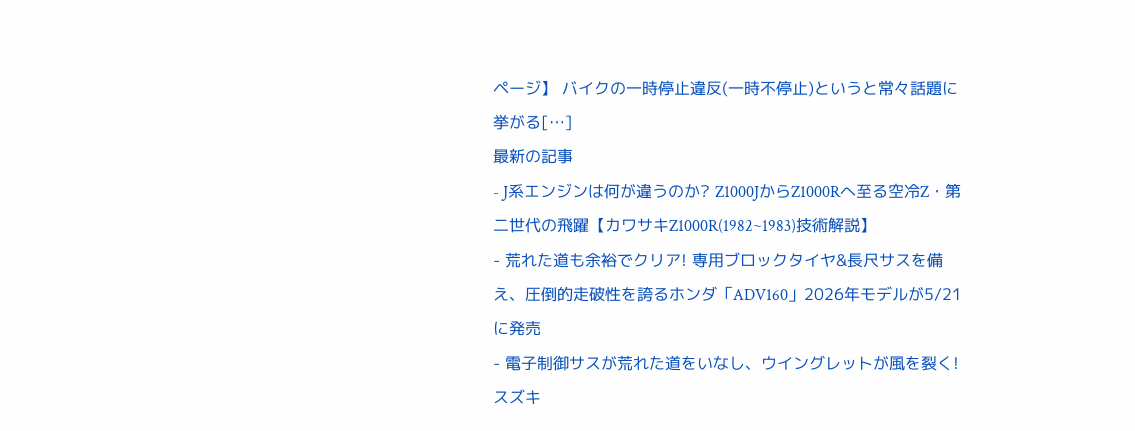ページ】 バイクの一時停止違反(一時不停止)というと常々話題に挙がる[…]
最新の記事
- J系エンジンは何が違うのか? Z1000JからZ1000Rへ至る空冷Z・第二世代の飛躍【カワサキZ1000R(1982~1983)技術解説】
- 荒れた道も余裕でクリア! 専用ブロックタイヤ&長尺サスを備え、圧倒的走破性を誇るホンダ「ADV160」2026年モデルが5/21に発売
- 電子制御サスが荒れた道をいなし、ウイングレットが風を裂く! スズキ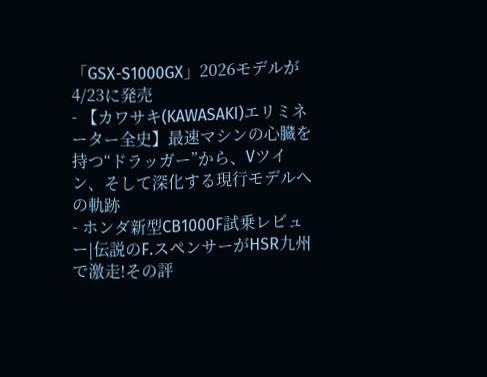「GSX-S1000GX」2026モデルが4/23に発売
- 【カワサキ(KAWASAKI)エリミネーター全史】最速マシンの心臓を持つ“ドラッガー”から、Vツイン、そして深化する現行モデルへの軌跡
- ホンダ新型CB1000F試乗レビュー|伝説のF.スペンサーがHSR九州で激走!その評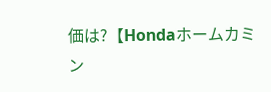価は?【Hondaホームカミン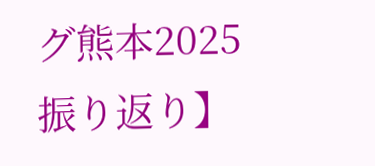グ熊本2025振り返り】